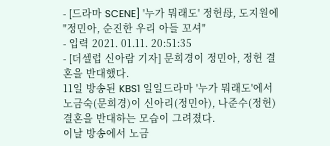- [드라마 SCENE] '누가 뭐래도' 정헌母, 도지원에 "정민아, 순진한 우리 아들 꼬셔"
- 입력 2021. 01.11. 20:51:35
- [더셀럽 신아람 기자] 문희경이 정민아, 정헌 결혼을 반대했다.
11일 방송된 KBS1 일일드라마 '누가 뭐래도'에서 노금숙(문희경)이 신아리(정민아), 나준수(정헌) 결혼을 반대하는 모습이 그려졌다.
이날 방송에서 노금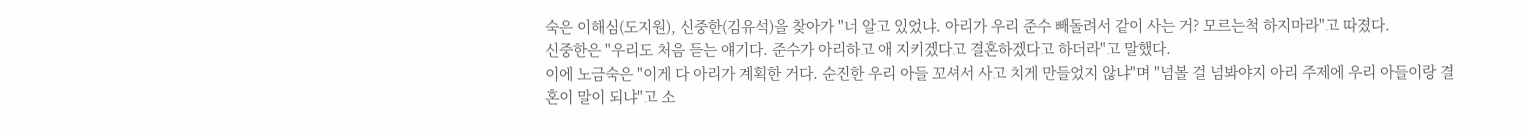숙은 이해심(도지원), 신중한(김유석)을 찾아가 "너 알고 있었냐. 아리가 우리 준수 빼돌려서 같이 사는 거? 모르는척 하지마라"고 따졌다.
신중한은 "우리도 처음 듣는 얘기다. 준수가 아리하고 애 지키겠다고 결혼하겠다고 하더라"고 말했다.
이에 노금숙은 "이게 다 아리가 계획한 거다. 순진한 우리 아들 꼬셔서 사고 치게 만들었지 않냐"며 "넘볼 걸 넘봐야지 아리 주제에 우리 아들이랑 결혼이 말이 되냐"고 소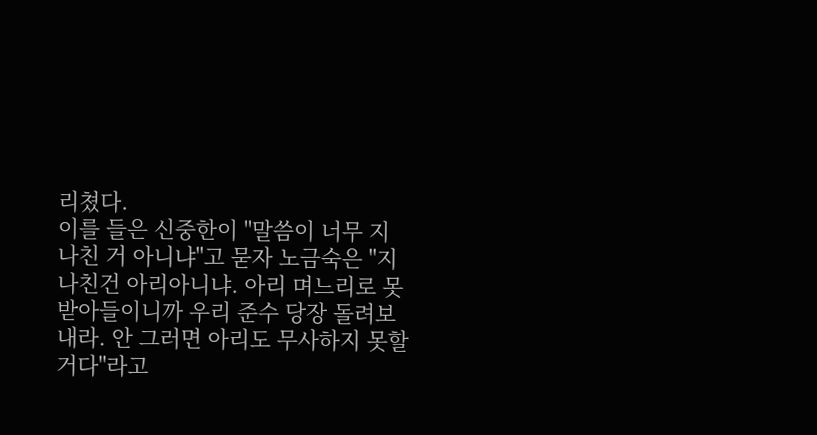리쳤다.
이를 들은 신중한이 "말씀이 너무 지나친 거 아니냐"고 묻자 노금숙은 "지나친건 아리아니냐. 아리 며느리로 못 받아들이니까 우리 준수 당장 돌려보내라. 안 그러면 아리도 무사하지 못할 거다"라고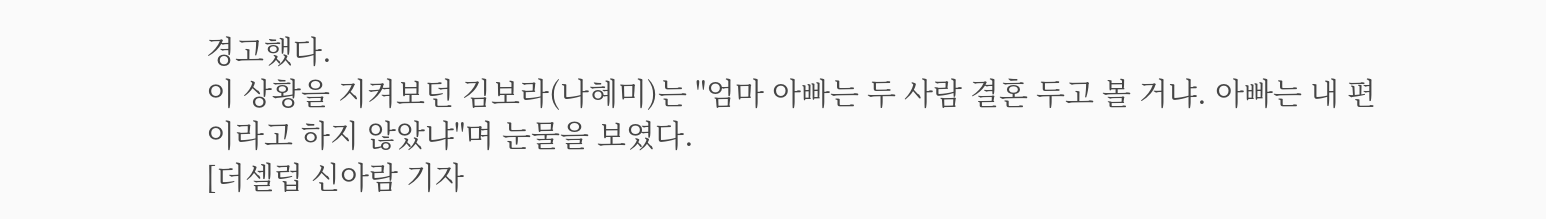경고했다.
이 상황을 지켜보던 김보라(나혜미)는 "엄마 아빠는 두 사람 결혼 두고 볼 거냐. 아빠는 내 편이라고 하지 않았냐"며 눈물을 보였다.
[더셀럽 신아람 기자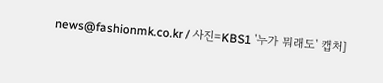news@fashionmk.co.kr / 사진=KBS1 '누가 뭐래도' 캡처]